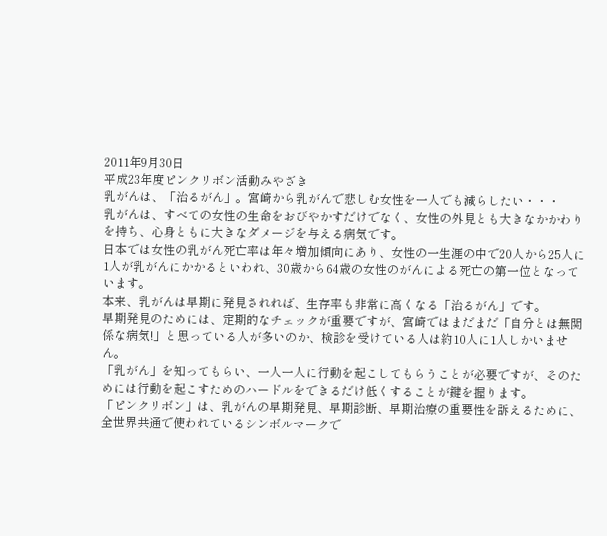2011年9月30日
平成23年度ピンクリボン活動みやざき
乳がんは、「治るがん」。宮崎から乳がんで悲しむ女性を一人でも減らしたい・・・
乳がんは、すべての女性の生命をおびやかすだけでなく、女性の外見とも大きなかかわりを持ち、心身ともに大きなダメージを与える病気です。
日本では女性の乳がん死亡率は年々増加傾向にあり、女性の一生涯の中で20人から25人に1人が乳がんにかかるといわれ、30歳から64歳の女性のがんによる死亡の第一位となっています。
本来、乳がんは早期に発見されれば、生存率も非常に高くなる「治るがん」です。
早期発見のためには、定期的なチェックが重要ですが、宮崎ではまだまだ「自分とは無関係な病気!」と思っている人が多いのか、検診を受けている人は約10人に1人しかいません。
「乳がん」を知ってもらい、一人一人に行動を起こしてもらうことが必要ですが、そのためには行動を起こすためのハードルをできるだけ低くすることが鍵を握ります。
「ピンクリボン」は、乳がんの早期発見、早期診断、早期治療の重要性を訴えるために、全世界共通で使われているシンボルマークで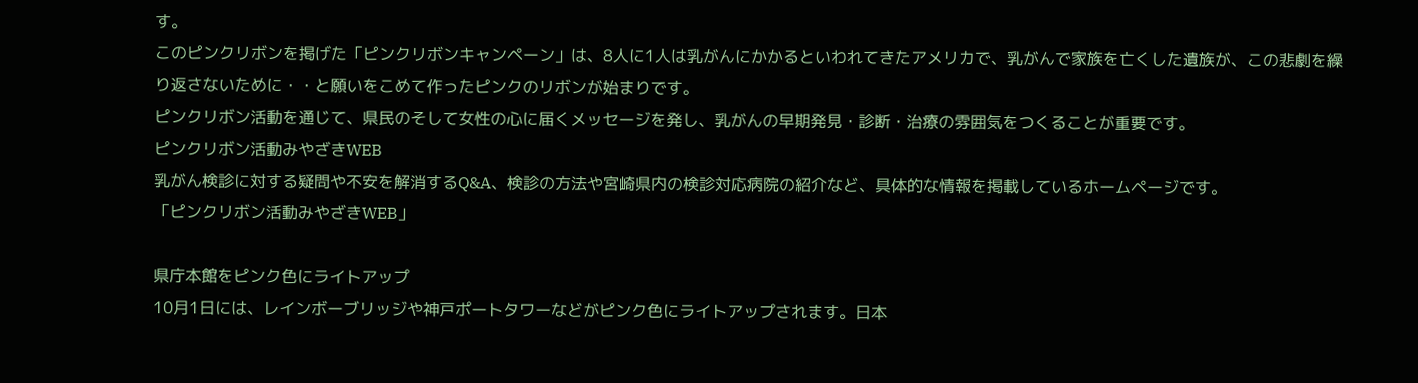す。
このピンクリボンを掲げた「ピンクリボンキャンペーン」は、8人に1人は乳がんにかかるといわれてきたアメリカで、乳がんで家族を亡くした遺族が、この悲劇を繰り返さないために・・と願いをこめて作ったピンクのリボンが始まりです。
ピンクリボン活動を通じて、県民のそして女性の心に届くメッセージを発し、乳がんの早期発見・診断・治療の雰囲気をつくることが重要です。
ピンクリボン活動みやざきWEB
乳がん検診に対する疑問や不安を解消するQ&A、検診の方法や宮崎県内の検診対応病院の紹介など、具体的な情報を掲載しているホームページです。
「ピンクリボン活動みやざきWEB」

県庁本館をピンク色にライトアップ
10月1日には、レインボーブリッジや神戸ポートタワーなどがピンク色にライトアップされます。日本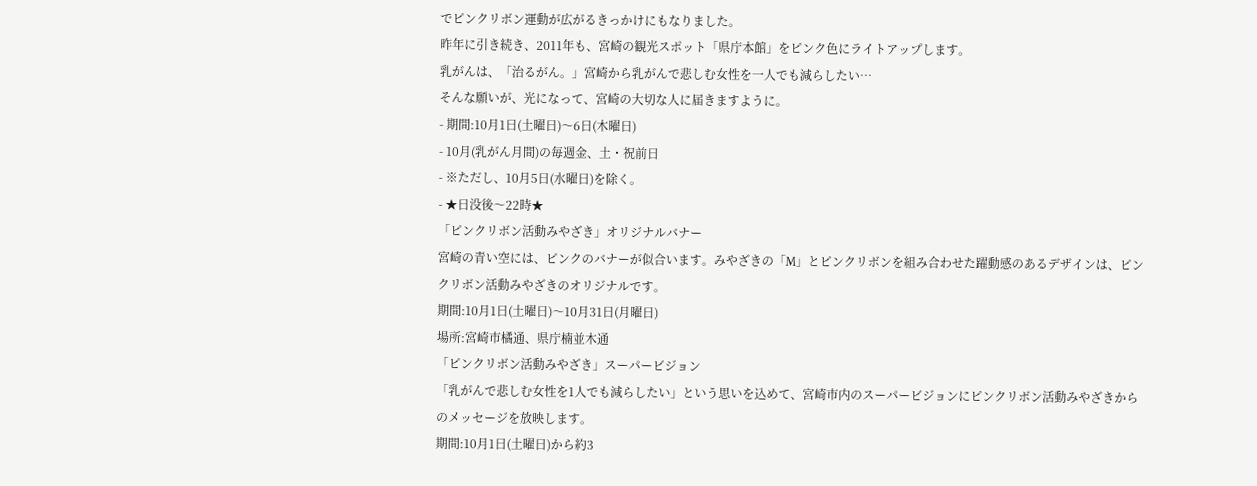でピンクリボン運動が広がるきっかけにもなりました。
昨年に引き続き、2011年も、宮崎の観光スポット「県庁本館」をピンク色にライトアップします。
乳がんは、「治るがん。」宮崎から乳がんで悲しむ女性を一人でも減らしたい…
そんな願いが、光になって、宮崎の大切な人に届きますように。
- 期間:10月1日(土曜日)〜6日(木曜日)
- 10月(乳がん月間)の毎週金、土・祝前日
- ※ただし、10月5日(水曜日)を除く。
- ★日没後〜22時★
「ピンクリボン活動みやざき」オリジナルバナー
宮崎の青い空には、ピンクのバナーが似合います。みやざきの「M」とピンクリボンを組み合わせた躍動感のあるデザインは、ピンクリボン活動みやざきのオリジナルです。
期間:10月1日(土曜日)〜10月31日(月曜日)
場所:宮崎市橘通、県庁楠並木通
「ピンクリボン活動みやざき」スーパービジョン
「乳がんで悲しむ女性を1人でも減らしたい」という思いを込めて、宮崎市内のスーパービジョンにピンクリボン活動みやざきからのメッセージを放映します。
期間:10月1日(土曜日)から約3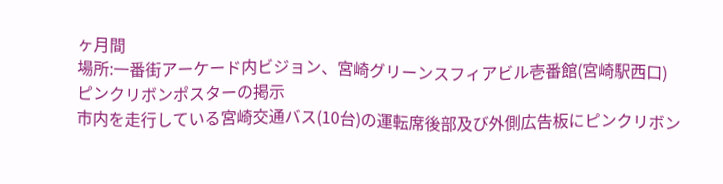ヶ月間
場所:一番街アーケード内ビジョン、宮崎グリーンスフィアビル壱番館(宮崎駅西口)
ピンクリボンポスターの掲示
市内を走行している宮崎交通バス(10台)の運転席後部及び外側広告板にピンクリボン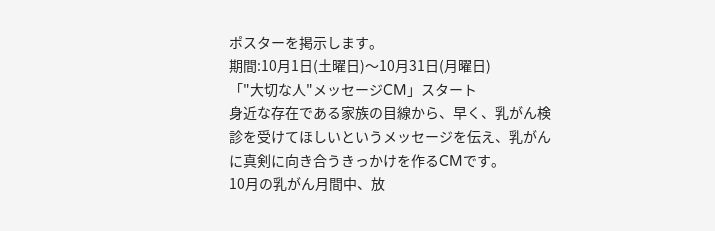ポスターを掲示します。
期間:10月1日(土曜日)〜10月31日(月曜日)
「"大切な人"メッセージCM」スタート
身近な存在である家族の目線から、早く、乳がん検診を受けてほしいというメッセージを伝え、乳がんに真剣に向き合うきっかけを作るCMです。
10月の乳がん月間中、放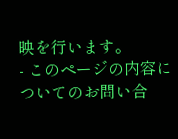映を行います。
- このページの内容についてのお問い合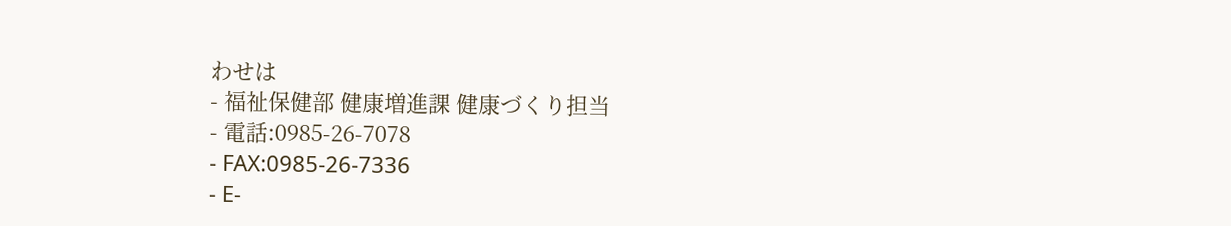わせは
- 福祉保健部 健康増進課 健康づくり担当
- 電話:0985-26-7078
- FAX:0985-26-7336
- E-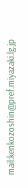mail:kenkozoshin@pref.miyazaki.lg.jp